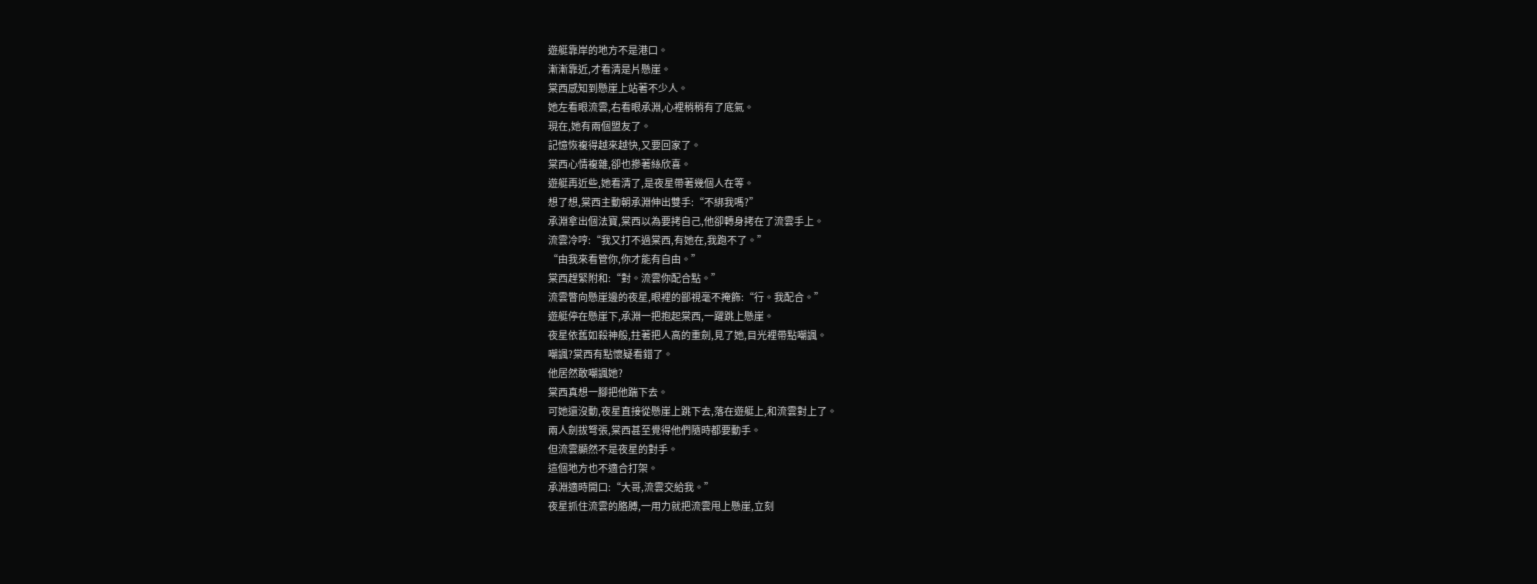遊艇靠岸的地方不是港口。
漸漸靠近,才看清是片懸崖。
棠西感知到懸崖上站著不少人。
她左看眼流雲,右看眼承淵,心裡稍稍有了底氣。
現在,她有兩個盟友了。
記憶恢複得越來越快,又要回家了。
棠西心情複雜,卻也摻著絲欣喜。
遊艇再近些,她看清了,是夜星帶著幾個人在等。
想了想,棠西主動朝承淵伸出雙手:“不綁我嗎?”
承淵拿出個法寶,棠西以為要拷自己,他卻轉身拷在了流雲手上。
流雲冷哼:“我又打不過棠西,有她在,我跑不了。”
“由我來看管你,你才能有自由。”
棠西趕緊附和:“對。流雲你配合點。”
流雲瞥向懸崖邊的夜星,眼裡的鄙視毫不掩飾:“行。我配合。”
遊艇停在懸崖下,承淵一把抱起棠西,一躍跳上懸崖。
夜星依舊如殺神般,拄著把人高的重劍,見了她,目光裡帶點嘲諷。
嘲諷?棠西有點懷疑看錯了。
他居然敢嘲諷她?
棠西真想一腳把他踹下去。
可她還沒動,夜星直接從懸崖上跳下去,落在遊艇上,和流雲對上了。
兩人劍拔弩張,棠西甚至覺得他們隨時都要動手。
但流雲顯然不是夜星的對手。
這個地方也不適合打架。
承淵適時開口:“大哥,流雲交給我。”
夜星抓住流雲的胳膊,一用力就把流雲甩上懸崖,立刻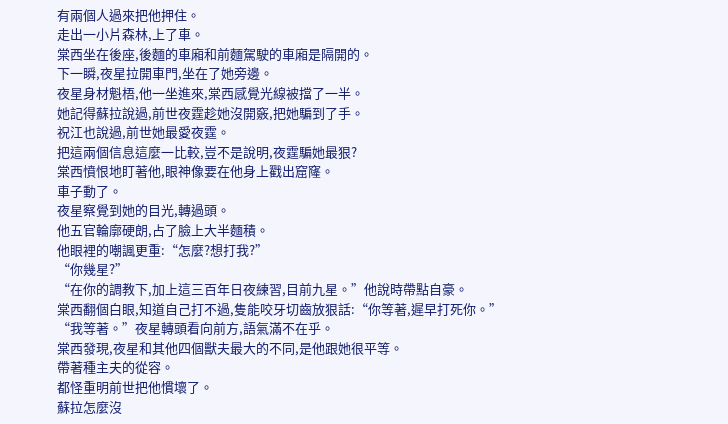有兩個人過來把他押住。
走出一小片森林,上了車。
棠西坐在後座,後麵的車廂和前麵駕駛的車廂是隔開的。
下一瞬,夜星拉開車門,坐在了她旁邊。
夜星身材魁梧,他一坐進來,棠西感覺光線被擋了一半。
她記得蘇拉說過,前世夜霆趁她沒開竅,把她騙到了手。
祝江也說過,前世她最愛夜霆。
把這兩個信息這麼一比較,豈不是說明,夜霆騙她最狠?
棠西憤恨地盯著他,眼神像要在他身上戳出窟窿。
車子動了。
夜星察覺到她的目光,轉過頭。
他五官輪廓硬朗,占了臉上大半麵積。
他眼裡的嘲諷更重:“怎麼?想打我?”
“你幾星?”
“在你的調教下,加上這三百年日夜練習,目前九星。”他說時帶點自豪。
棠西翻個白眼,知道自己打不過,隻能咬牙切齒放狠話:“你等著,遲早打死你。”
“我等著。”夜星轉頭看向前方,語氣滿不在乎。
棠西發現,夜星和其他四個獸夫最大的不同,是他跟她很平等。
帶著種主夫的從容。
都怪重明前世把他慣壞了。
蘇拉怎麼沒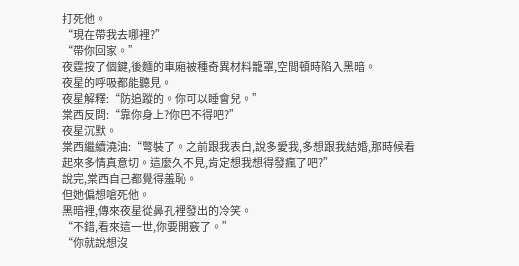打死他。
“現在帶我去哪裡?”
“帶你回家。”
夜霆按了個鍵,後麵的車廂被種奇異材料籠罩,空間頓時陷入黑暗。
夜星的呼吸都能聽見。
夜星解釋:“防追蹤的。你可以睡會兒。”
棠西反問:“靠你身上?你巴不得吧?”
夜星沉默。
棠西繼續澆油:“彆裝了。之前跟我表白,說多愛我,多想跟我結婚,那時候看起來多情真意切。這麼久不見,肯定想我想得發瘋了吧?”
說完,棠西自己都覺得羞恥。
但她偏想嗆死他。
黑暗裡,傳來夜星從鼻孔裡發出的冷笑。
“不錯,看來這一世,你要開竅了。”
“你就說想沒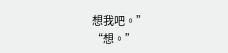想我吧。”
“想。”